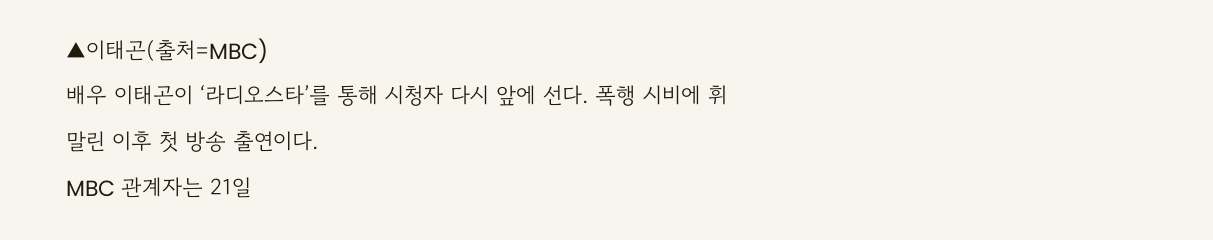▲이태곤(출처=MBC)
배우 이태곤이 ‘라디오스타’를 통해 시청자 다시 앞에 선다. 폭행 시비에 휘말린 이후 첫 방송 출연이다.
MBC 관계자는 21일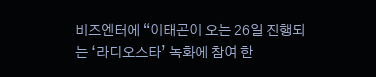비즈엔터에 “이태곤이 오는 26일 진행되는 ‘라디오스타’ 녹화에 참여 한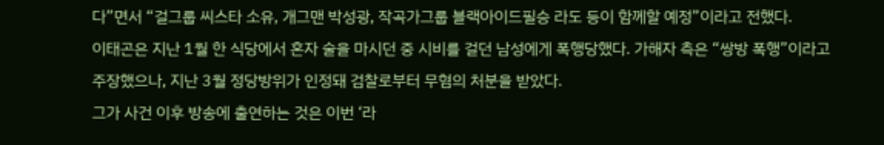다”면서 “걸그룹 씨스타 소유, 개그맨 박성광, 작곡가그룹 블랙아이드필승 라도 등이 함께할 예정”이라고 전했다.
이태곤은 지난 1월 한 식당에서 혼자 술을 마시던 중 시비를 걸던 남성에게 폭행당했다. 가해자 측은 “쌍방 폭행”이라고 주장했으나, 지난 3월 정당방위가 인정돼 검찰로부터 무혐의 처분을 받았다.
그가 사건 이후 방송에 출연하는 것은 이번 ‘라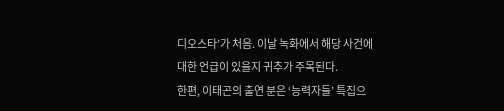디오스타’가 처음. 이날 녹화에서 해당 사건에 대한 언급이 있을지 귀추가 주목된다.
한편, 이태곤의 출연 분은 ‘능력자들’ 특집으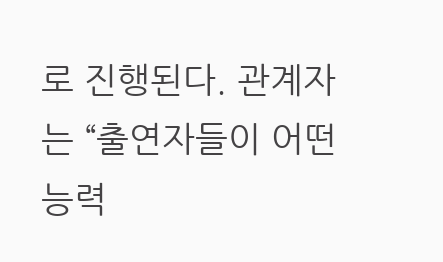로 진행된다. 관계자는 “출연자들이 어떤 능력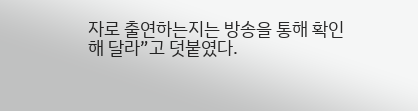자로 출연하는지는 방송을 통해 확인해 달라”고 덧붙였다.